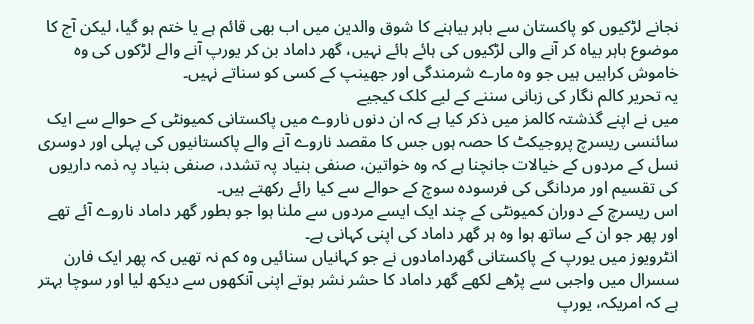نجانے لڑکیوں کو پاکستان سے باہر بیاہنے کا شوق والدین میں اب بھی قائم ہے یا ختم ہو گیا، لیکن آج کا موضوع باہر بیاہ کر آنے والی لڑکیوں کی ہائے ہائے نہیں، گھر داماد بن کر یورپ آنے والے لڑکوں کی وہ خاموش کراہیں ہیں جو وہ مارے شرمندگی اور جھینپ کے کسی کو سناتے نہیں۔
یہ تحریر کالم نگار کی زبانی سننے کے لیے کلک کیجیے
میں نے اپنے گذشتہ کالمز میں ذکر کیا ہے کہ ان دنوں ناروے میں پاکستانی کمیونٹی کے حوالے سے ایک سائنسی ریسرچ پروجیکٹ کا حصہ ہوں جس کا مقصد ناروے آنے والے پاکستانیوں کی پہلی اور دوسری نسل کے مردوں کے خیالات جانچنا ہے کہ وہ خواتین، صنفی بنیاد پہ تشدد، صنفی بنیاد پہ ذمہ داریوں کی تقسیم اور مردانگی کی فرسودہ سوچ کے حوالے سے کیا رائے رکھتے ہیں۔
اس ریسرچ کے دوران کمیونٹی کے چند ایک ایسے مردوں سے ملنا ہوا جو بطور گھر داماد ناروے آئے تھے اور پھر جو ان کے ساتھ ہوا وہ ہر گھر داماد کی اپنی کہانی ہے۔
انٹرویوز میں یورپ کے پاکستانی گھردامادوں نے جو کہانیاں سنائیں وہ کم نہ تھیں کہ پھر ایک فارن سسرال میں واجبی سے پڑھے لکھے گھر داماد کا حشر نشر ہوتے اپنی آنکھوں سے دیکھ لیا اور سوچا بہتر ہے کہ امریکہ، یورپ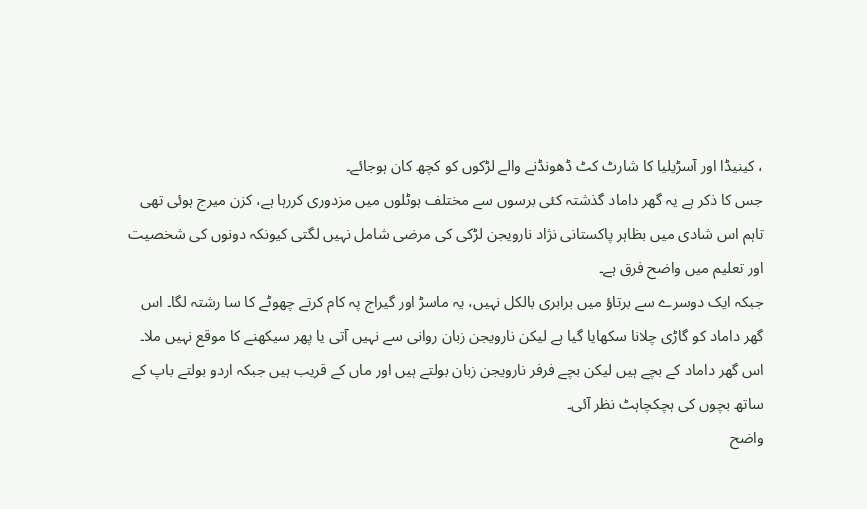، کینیڈا اور آسڑیلیا کا شارٹ کٹ ڈھونڈنے والے لڑکوں کو کچھ کان ہوجائے۔
جس کا ذکر ہے یہ گھر داماد گذشتہ کئی برسوں سے مختلف ہوٹلوں میں مزدوری کررہا ہے، کزن میرج ہوئی تھی تاہم اس شادی میں بظاہر پاکستانی نژاد نارویجن لڑکی کی مرضی شامل نہیں لگتی کیونکہ دونوں کی شخصیت اور تعلیم میں واضح فرق ہے۔
جبکہ ایک دوسرے سے برتاؤ میں برابری بالکل نہیں، یہ ماسڑ اور گیراج پہ کام کرتے چھوٹے کا سا رشتہ لگا۔ اس گھر داماد کو گاڑی چلانا سکھایا گیا ہے لیکن نارویجن زبان روانی سے نہیں آتی یا پھر سیکھنے کا موقع نہیں ملا۔
اس گھر داماد کے بچے ہیں لیکن بچے فرفر نارویجن زبان بولتے ہیں اور ماں کے قریب ہیں جبکہ اردو بولتے باپ کے ساتھ بچوں کی ہچکچاہٹ نظر آئی۔
واضح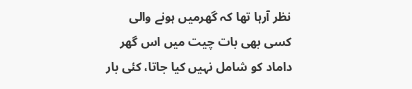نظر آرہا تھا کہ گھرمیں ہونے والی کسی بھی بات چیت میں اس گھر داماد کو شامل نہیں کیا جاتا، کئی بار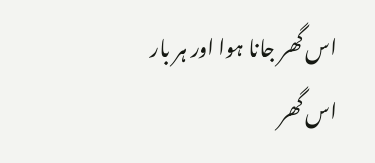اس گھر جانا ہوا اور ہر بار اس گھر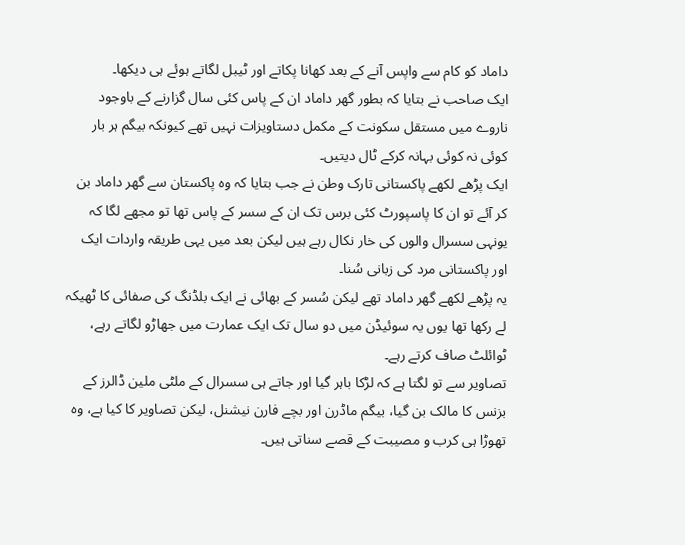داماد کو کام سے واپس آنے کے بعد کھانا پکاتے اور ٹیبل لگاتے ہوئے ہی دیکھا۔
ایک صاحب نے بتایا کہ بطور گھر داماد ان کے پاس کئی سال گزارنے کے باوجود ناروے میں مستقل سکونت کے مکمل دستاویزات نہیں تھے کیونکہ بیگم ہر بار کوئی نہ کوئی بہانہ کرکے ٹال دیتیں۔
ایک پڑھے لکھے پاکستانی تارک وطن نے جب بتایا کہ وہ پاکستان سے گھر داماد بن کر آئے تو ان کا پاسپورٹ کئی برس تک ان کے سسر کے پاس تھا تو مجھے لگا کہ یونہی سسرال والوں کی خار نکال رہے ہیں لیکن بعد میں یہی طریقہ واردات ایک اور پاکستانی مرد کی زبانی سُنا۔
یہ پڑھے لکھے گھر داماد تھے لیکن سُسر کے بھائی نے ایک بلڈنگ کی صفائی کا ٹھیکہ لے رکھا تھا یوں یہ سوئیڈن میں دو سال تک ایک عمارت میں جھاڑو لگاتے رہے، ٹوائلٹ صاف کرتے رہے۔
تصاویر سے تو لگتا ہے کہ لڑکا باہر گیا اور جاتے ہی سسرال کے ملٹی ملین ڈالرز کے بزنس کا مالک بن گیا، بیگم ماڈرن اور بچے فارن نیشنل، لیکن تصاویر کا کیا ہے، وہ تھوڑا ہی کرب و مصیبت کے قصے سناتی ہیں۔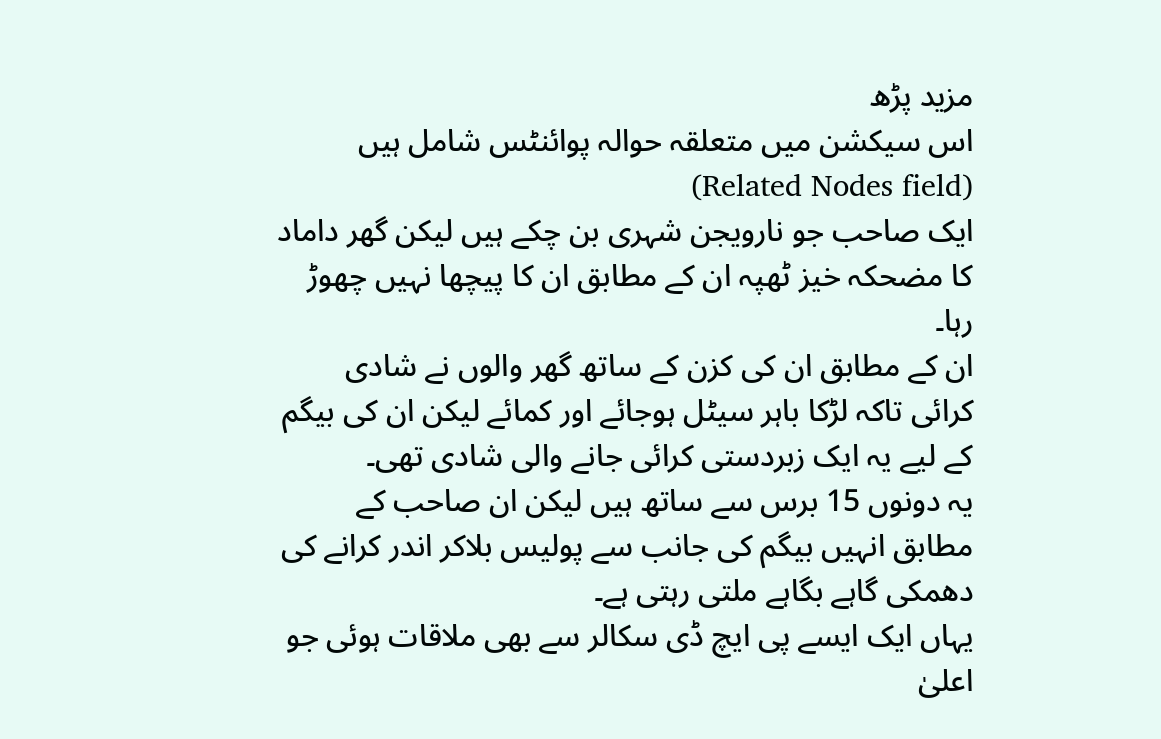مزید پڑھ
اس سیکشن میں متعلقہ حوالہ پوائنٹس شامل ہیں (Related Nodes field)
ایک صاحب جو نارویجن شہری بن چکے ہیں لیکن گھر داماد کا مضحکہ خیز ٹھپہ ان کے مطابق ان کا پیچھا نہیں چھوڑ رہا۔
ان کے مطابق ان کی کزن کے ساتھ گھر والوں نے شادی کرائی تاکہ لڑکا باہر سیٹل ہوجائے اور کمائے لیکن ان کی بیگم کے لیے یہ ایک زبردستی کرائی جانے والی شادی تھی۔
یہ دونوں 15 برس سے ساتھ ہیں لیکن ان صاحب کے مطابق انہیں بیگم کی جانب سے پولیس بلاکر اندر کرانے کی دھمکی گاہے بگاہے ملتی رہتی ہے۔
یہاں ایک ایسے پی ایچ ڈی سکالر سے بھی ملاقات ہوئی جو اعلیٰ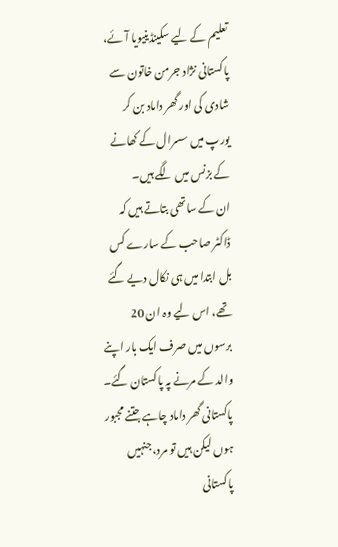تعلیم کے لیے سکینڈینیویا آئے، پاکستانی نژاد جرمن خاتون سے شادی کی اور گھر داماد بن کر یورپ میں سسرال کے کھانے کے بزنس میں لگے ہیں۔
ان کے ساتھی بتاتے ہیں کہ ڈاکٹر صاحب کے سارے کس بل ابتدا میں ہی نکال دیے گئے تھے، اس لیے وہ ان 20 برسوں میں صرف ایک بار اپنے والد کے مرنے پہ پاکستان گئے۔
پاکستانی گھر داماد چاہے جتنے مجبور ہوں لیکن ہیں تو مرد، جنہیں پاکستانی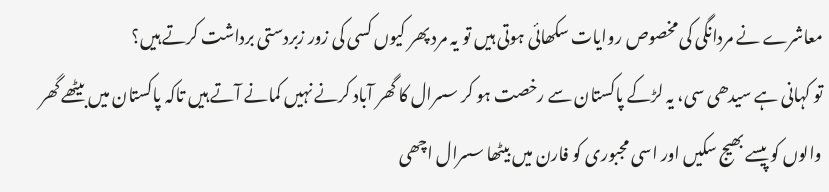معاشرے نے مردانگی کی مخصوص روایات سکھائی ہوتی ہیں تو یہ مرد پھر کیوں کسی کی زور زبردستی برداشت کرتے ہیں؟
تو کہانی ہے سیدھی سی، یہ لڑکے پاکستان سے رخصت ہو کر سسرال کا گھر آباد کرنے نہیں کمانے آتے ہیں تاکہ پاکستان میں بیٹھے گھر والوں کو پیسے بھیج سکیں اور اسی مجبوری کو فارن میں بیٹھا سسرال اچھی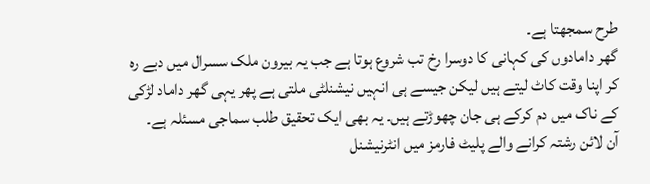طرح سمجھتا ہے۔
گھر دامادوں کی کہانی کا دوسرا رخ تب شروع ہوتا ہے جب یہ بیرون ملک سسرال میں دبے رہ کر اپنا وقت کاٹ لیتے ہیں لیکن جیسے ہی انہیں نیشنلٹی ملتی ہے پھر یہی گھر داماد لڑکی کے ناک میں دم کرکے ہی جان چھوڑتے ہیں۔ یہ بھی ایک تحقیق طلب سماجی مسئلہ ہے۔
آن لائن رشتہ کرانے والے پلیٹ فارمز میں انٹرنیشنل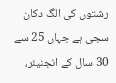رشتوں کی الگ دکان سجی ہے جہاں 25 سے 30 سال کے انجنیئر،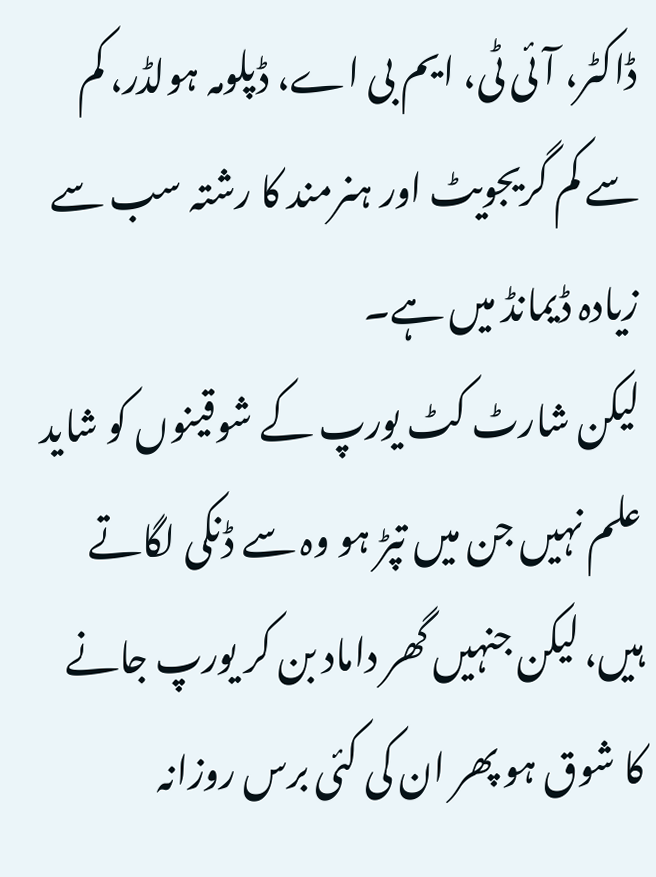ڈاکٹر، آئی ٹی، ایم بی اے، ڈپلومہ ہولڈر، کم سے کم گریجویٹ اور ہنرمند کا رشتہ سب سے زیادہ ڈیمانڈ میں ہے۔
لیکن شارٹ کٹ یورپ کے شوقینوں کو شاید علم نہیں جن میں تپڑ ہو وہ سے ڈنکی لگاتے ہیں، لیکن جنہیں گھر داماد بن کر یورپ جانے کا شوق ہو پھر ان کی کئی برس روزانہ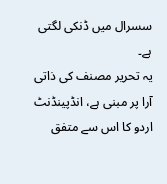سسرال میں ڈنکی لگتی ہے۔
یہ تحریر مصنف کی ذاتی آرا پر مبنی ہے، انڈپینڈنٹ اردو کا اس سے متفق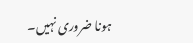ہونا ضروری نہیں۔